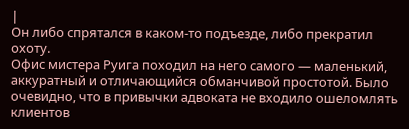|
Он либо спрятался в каком-то подъезде, либо прекратил охоту.
Офис мистера Руига походил на него самого — маленький, аккуратный и отличающийся обманчивой простотой. Было очевидно, что в привычки адвоката не входило ошеломлять клиентов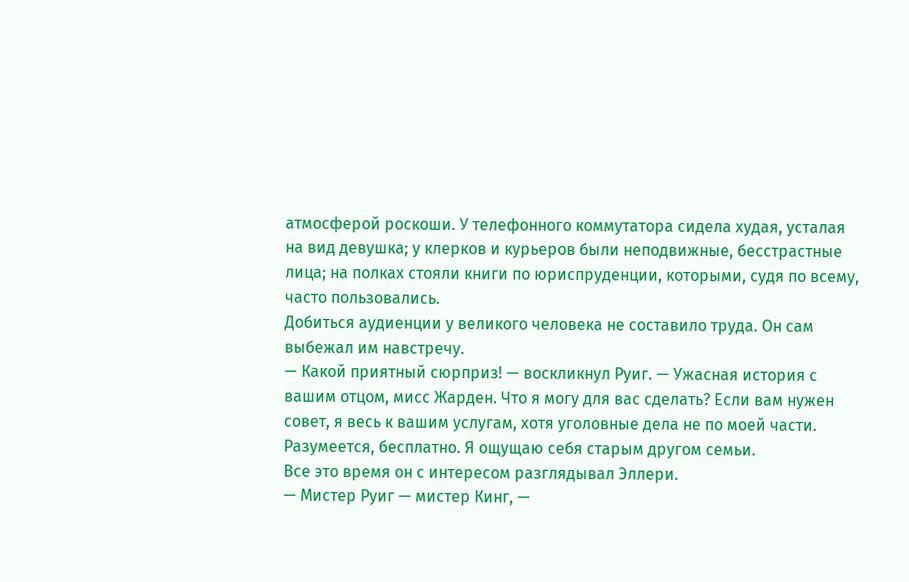атмосферой роскоши. У телефонного коммутатора сидела худая, усталая на вид девушка; у клерков и курьеров были неподвижные, бесстрастные лица; на полках стояли книги по юриспруденции, которыми, судя по всему, часто пользовались.
Добиться аудиенции у великого человека не составило труда. Он сам выбежал им навстречу.
— Какой приятный сюрприз! — воскликнул Руиг. — Ужасная история с вашим отцом, мисс Жарден. Что я могу для вас сделать? Если вам нужен совет, я весь к вашим услугам, хотя уголовные дела не по моей части. Разумеется, бесплатно. Я ощущаю себя старым другом семьи.
Все это время он с интересом разглядывал Эллери.
— Мистер Руиг — мистер Кинг, —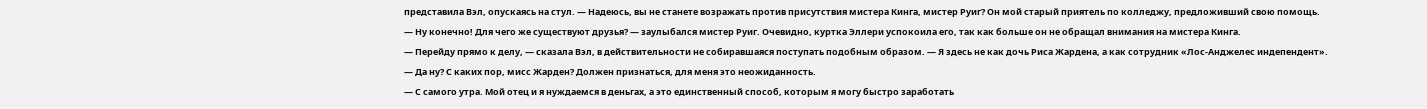представила Вэл, опускаясь на стул. — Надеюсь, вы не станете возражать против присутствия мистера Кинга, мистер Руиг? Он мой старый приятель по колледжу, предложивший свою помощь.
— Ну конечно! Для чего же существуют друзья? — заулыбался мистер Руиг. Очевидно, куртка Эллери успокоила его, так как больше он не обращал внимания на мистера Кинга.
— Перейду прямо к делу, — сказала Вэл, в действительности не собиравшаяся поступать подобным образом. — Я здесь не как дочь Риса Жардена, а как сотрудник «Лос-Анджелес индепендент».
— Да ну? С каких пор, мисс Жарден? Должен признаться, для меня это неожиданность.
— С самого утра. Мой отец и я нуждаемся в деньгах, а это единственный способ, которым я могу быстро заработать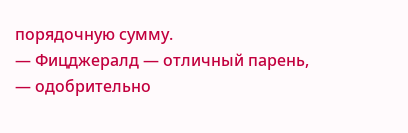порядочную сумму.
— Фицджералд — отличный парень, — одобрительно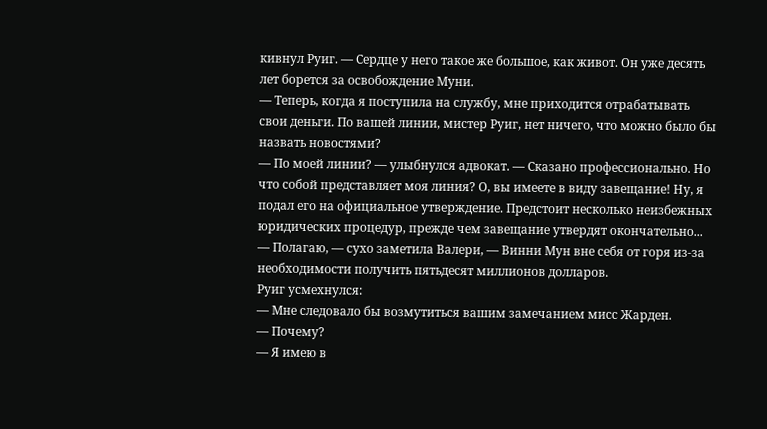кивнул Руиг. — Сердце у него такое же большое, как живот. Он уже десять лет борется за освобождение Муни.
— Теперь, когда я поступила на службу, мне приходится отрабатывать свои деньги. По вашей линии, мистер Руиг, нет ничего, что можно было бы назвать новостями?
— По моей линии? — улыбнулся адвокат. — Сказано профессионально. Но что собой представляет моя линия? О, вы имеете в виду завещание! Ну, я подал его на официальное утверждение. Предстоит несколько неизбежных юридических процедур, прежде чем завещание утвердят окончательно...
— Полагаю, — сухо заметила Валери, — Винни Мун вне себя от горя из-за необходимости получить пятьдесят миллионов долларов.
Руиг усмехнулся:
— Мне следовало бы возмутиться вашим замечанием мисс Жарден.
— Почему?
— Я имею в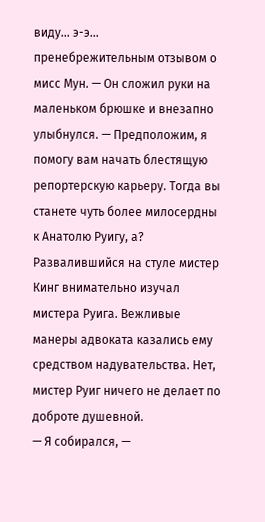виду... э-э... пренебрежительным отзывом о мисс Мун. — Он сложил руки на маленьком брюшке и внезапно улыбнулся. — Предположим, я помогу вам начать блестящую репортерскую карьеру. Тогда вы станете чуть более милосердны к Анатолю Руигу, а?
Развалившийся на стуле мистер Кинг внимательно изучал мистера Руига. Вежливые манеры адвоката казались ему средством надувательства. Нет, мистер Руиг ничего не делает по доброте душевной.
— Я собирался, —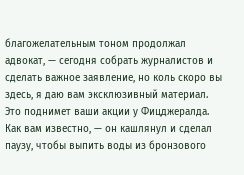благожелательным тоном продолжал адвокат, — сегодня собрать журналистов и сделать важное заявление, но коль скоро вы здесь, я даю вам эксклюзивный материал. Это поднимет ваши акции у Фицджералда. Как вам известно, — он кашлянул и сделал паузу, чтобы выпить воды из бронзового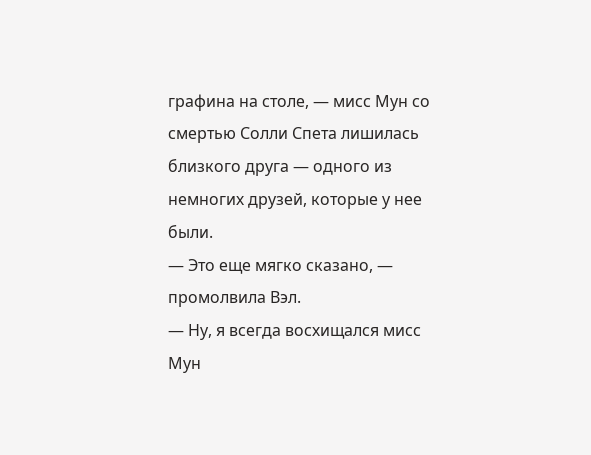графина на столе, — мисс Мун со смертью Солли Спета лишилась близкого друга — одного из немногих друзей, которые у нее были.
— Это еще мягко сказано, — промолвила Вэл.
— Ну, я всегда восхищался мисс Мун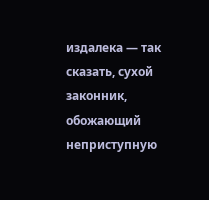издалека — так сказать, сухой законник, обожающий неприступную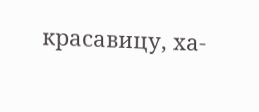красавицу, ха-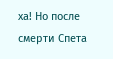ха! Но после смерти Спета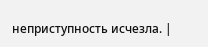неприступность исчезла. |